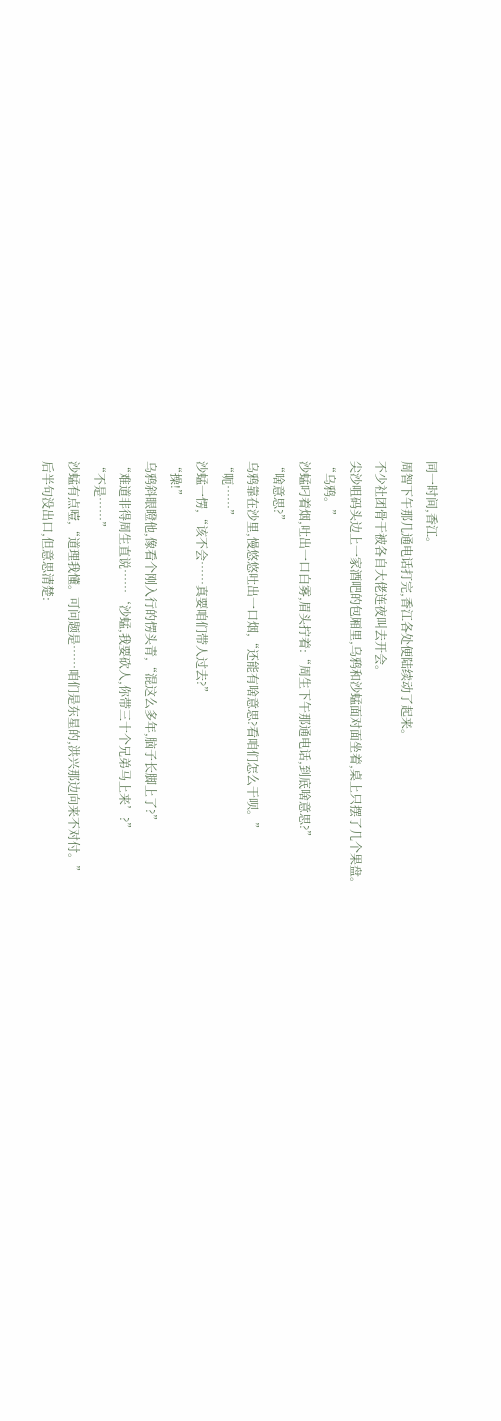同一时间,香江。
周智下午那几通电话打完,香江各处便陆续动了起来。
不少社团骨干被各自大佬连夜叫去开会。
尖沙咀码头边上一家酒吧的包厢里,乌鸦和沙蜢面对面坐着,桌上只摆了几个果盘。
“乌鸦。”
沙蜢叼着烟,吐出一口白雾,眉头拧着:“周生下午那通电话,到底啥意思?”
“啥意思?”
乌鸦靠在沙里,慢悠悠吐出一口烟,“还能有啥意思?看咱们怎么干呗。”
“呃……”
沙蜢一愣,“该不会……真要咱们带人过去?”
“操!”
乌鸦斜眼瞪他,像看个刚入行的愣头青,“混这么多年,脑子长脚上了?”
“难道非得周生直说……‘沙蜢,我要砍人,你带三十个兄弟马上来’?”
“不是……”
沙蜢有点噎,“道理我懂。可问题是……咱们是东星的,洪兴那边向来不对付。”
后半句没出口,但意思清楚: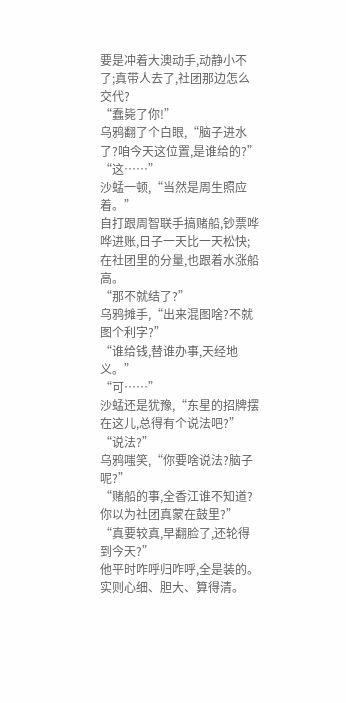要是冲着大澳动手,动静小不了;真带人去了,社团那边怎么交代?
“蠢毙了你!”
乌鸦翻了个白眼,“脑子进水了?咱今天这位置,是谁给的?”
“这……”
沙蜢一顿,“当然是周生照应着。”
自打跟周智联手搞赌船,钞票哗哗进账,日子一天比一天松快;
在社团里的分量,也跟着水涨船高。
“那不就结了?”
乌鸦摊手,“出来混图啥?不就图个利字?”
“谁给钱,替谁办事,天经地义。”
“可……”
沙蜢还是犹豫,“东星的招牌摆在这儿,总得有个说法吧?”
“说法?”
乌鸦嗤笑,“你要啥说法?脑子呢?”
“赌船的事,全香江谁不知道?你以为社团真蒙在鼓里?”
“真要较真,早翻脸了,还轮得到今天?”
他平时咋呼归咋呼,全是装的。
实则心细、胆大、算得清。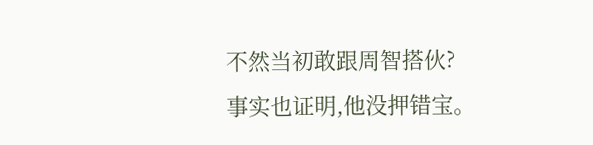不然当初敢跟周智搭伙?
事实也证明,他没押错宝。